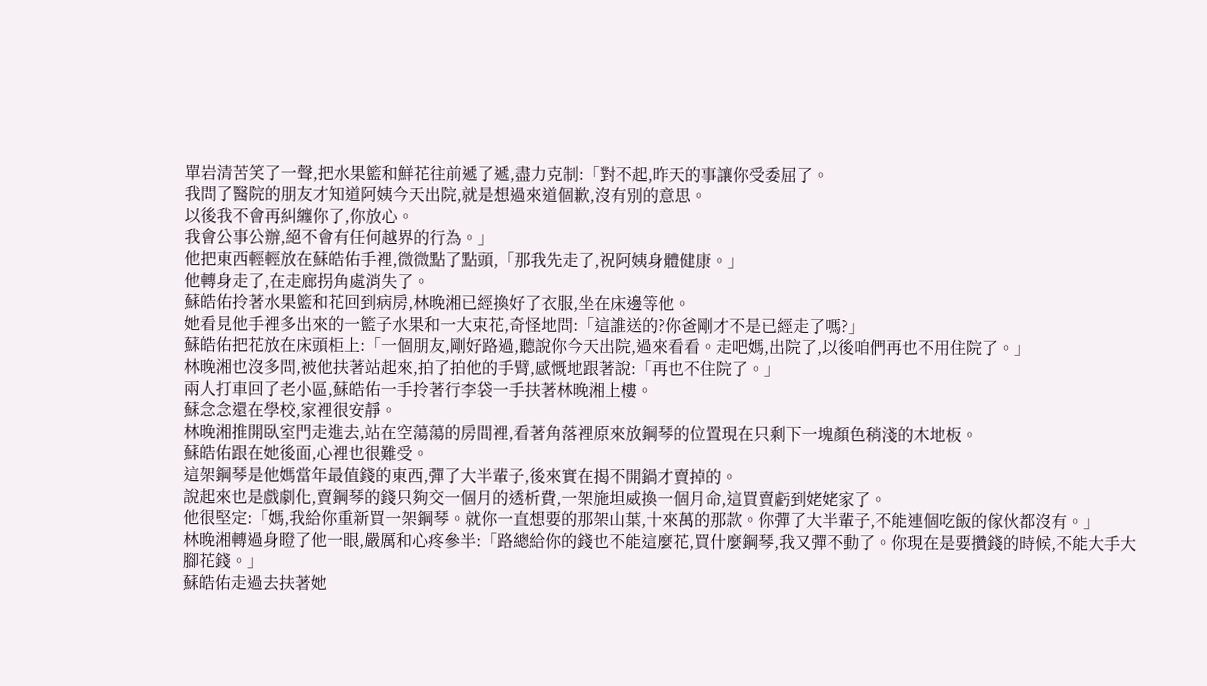單岩清苦笑了一聲,把水果籃和鮮花往前遞了遞,盡力克制:「對不起,昨天的事讓你受委屈了。
我問了醫院的朋友才知道阿姨今天出院,就是想過來道個歉,沒有別的意思。
以後我不會再糾纏你了,你放心。
我會公事公辦,絕不會有任何越界的行為。」
他把東西輕輕放在蘇皓佑手裡,微微點了點頭,「那我先走了,祝阿姨身體健康。」
他轉身走了,在走廊拐角處消失了。
蘇皓佑拎著水果籃和花回到病房,林晚湘已經換好了衣服,坐在床邊等他。
她看見他手裡多出來的一籃子水果和一大束花,奇怪地問:「這誰送的?你爸剛才不是已經走了嗎?」
蘇皓佑把花放在床頭柜上:「一個朋友,剛好路過,聽說你今天出院,過來看看。走吧媽,出院了,以後咱們再也不用住院了。」
林晚湘也沒多問,被他扶著站起來,拍了拍他的手臂,感慨地跟著說:「再也不住院了。」
兩人打車回了老小區,蘇皓佑一手拎著行李袋一手扶著林晚湘上樓。
蘇念念還在學校,家裡很安靜。
林晚湘推開臥室門走進去,站在空蕩蕩的房間裡,看著角落裡原來放鋼琴的位置現在只剩下一塊顏色稍淺的木地板。
蘇皓佑跟在她後面,心裡也很難受。
這架鋼琴是他媽當年最值錢的東西,彈了大半輩子,後來實在揭不開鍋才賣掉的。
說起來也是戲劇化,賣鋼琴的錢只夠交一個月的透析費,一架施坦威換一個月命,這買賣虧到姥姥家了。
他很堅定:「媽,我給你重新買一架鋼琴。就你一直想要的那架山葉,十來萬的那款。你彈了大半輩子,不能連個吃飯的傢伙都沒有。」
林晚湘轉過身瞪了他一眼,嚴厲和心疼參半:「路總給你的錢也不能這麼花,買什麼鋼琴,我又彈不動了。你現在是要攢錢的時候,不能大手大腳花錢。」
蘇皓佑走過去扶著她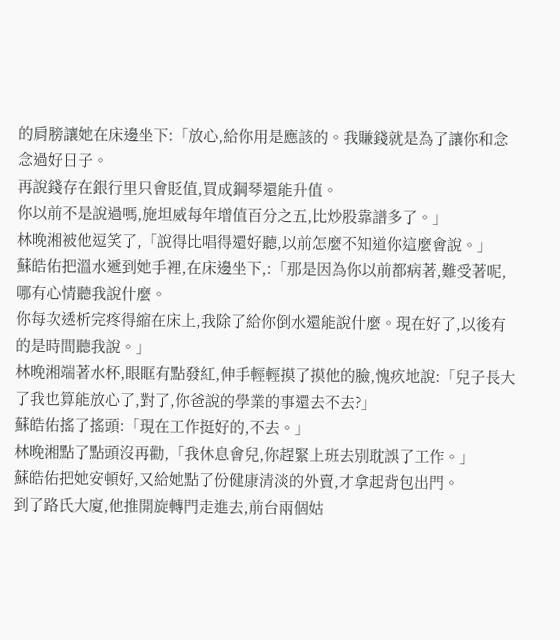的肩膀讓她在床邊坐下:「放心,給你用是應該的。我賺錢就是為了讓你和念念過好日子。
再說錢存在銀行里只會貶值,買成鋼琴還能升值。
你以前不是說過嗎,施坦威每年增值百分之五,比炒股靠譜多了。」
林晚湘被他逗笑了,「說得比唱得還好聽,以前怎麼不知道你這麼會說。」
蘇皓佑把溫水遞到她手裡,在床邊坐下,:「那是因為你以前都病著,難受著呢,哪有心情聽我說什麼。
你每次透析完疼得縮在床上,我除了給你倒水還能說什麼。現在好了,以後有的是時間聽我說。」
林晚湘端著水杯,眼眶有點發紅,伸手輕輕摸了摸他的臉,愧疚地說:「兒子長大了我也算能放心了,對了,你爸說的學業的事還去不去?」
蘇皓佑搖了搖頭:「現在工作挺好的,不去。」
林晚湘點了點頭沒再勸,「我休息會兒,你趕緊上班去別耽誤了工作。」
蘇皓佑把她安頓好,又給她點了份健康清淡的外賣,才拿起背包出門。
到了路氏大廈,他推開旋轉門走進去,前台兩個姑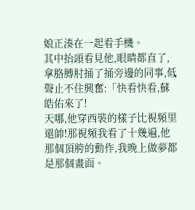娘正湊在一起看手機。
其中抬頭看見他,眼睛都直了,拿胳膊肘捅了捅旁邊的同事,低聲止不住興奮:「快看快看,蘇皓佑來了!
天哪,他穿西裝的樣子比視頻里還帥!那視頻我看了十幾遍,他那個頂胯的動作,我晚上做夢都是那個畫面。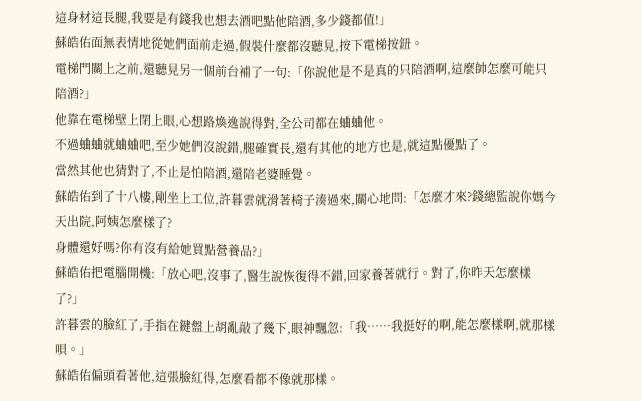這身材這長腿,我要是有錢我也想去酒吧點他陪酒,多少錢都值!」
蘇皓佑面無表情地從她們面前走過,假裝什麼都沒聽見,按下電梯按鈕。
電梯門關上之前,還聽見另一個前台補了一句:「你說他是不是真的只陪酒啊,這麼帥怎麼可能只陪酒?」
他靠在電梯壁上閉上眼,心想路煥逸說得對,全公司都在蛐蛐他。
不過蛐蛐就蛐蛐吧,至少她們沒說錯,腿確實長,還有其他的地方也是,就這點優點了。
當然其他也猜對了,不止是怕陪酒,還陪老婆睡覺。
蘇皓佑到了十八樓,剛坐上工位,許暮雲就滑著椅子湊過來,關心地問:「怎麼才來?錢總監說你媽今天出院,阿姨怎麼樣了?
身體還好嗎?你有沒有給她買點營養品?」
蘇皓佑把電腦開機:「放心吧,沒事了,醫生說恢復得不錯,回家養著就行。對了,你昨天怎麼樣了?」
許暮雲的臉紅了,手指在鍵盤上胡亂敲了幾下,眼神飄忽:「我……我挺好的啊,能怎麼樣啊,就那樣唄。」
蘇皓佑偏頭看著他,這張臉紅得,怎麼看都不像就那樣。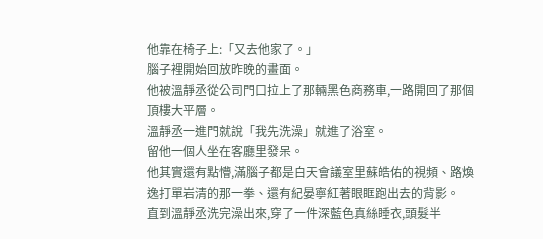他靠在椅子上:「又去他家了。」
腦子裡開始回放昨晚的畫面。
他被溫靜丞從公司門口拉上了那輛黑色商務車,一路開回了那個頂樓大平層。
溫靜丞一進門就說「我先洗澡」就進了浴室。
留他一個人坐在客廳里發呆。
他其實還有點懵,滿腦子都是白天會議室里蘇皓佑的視頻、路煥逸打單岩清的那一拳、還有紀晏寧紅著眼眶跑出去的背影。
直到溫靜丞洗完澡出來,穿了一件深藍色真絲睡衣,頭髮半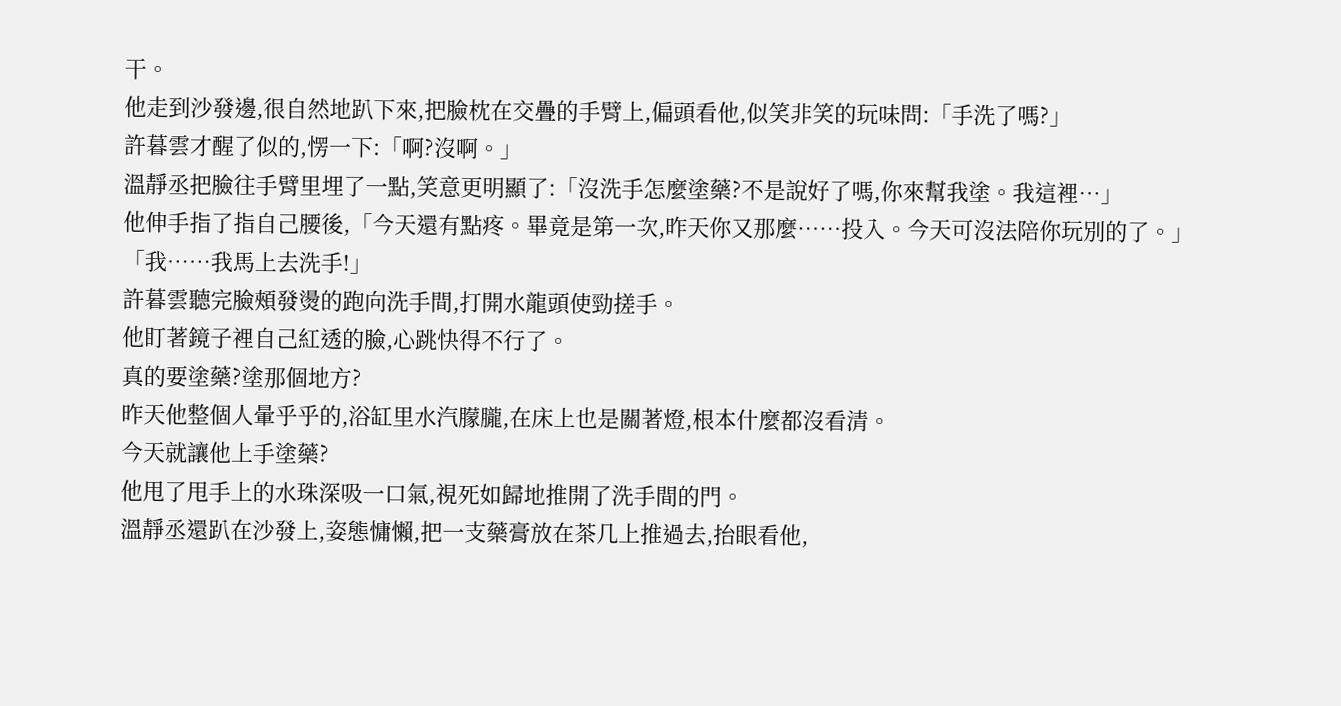干。
他走到沙發邊,很自然地趴下來,把臉枕在交疊的手臂上,偏頭看他,似笑非笑的玩味問:「手洗了嗎?」
許暮雲才醒了似的,愣一下:「啊?沒啊。」
溫靜丞把臉往手臂里埋了一點,笑意更明顯了:「沒洗手怎麼塗藥?不是說好了嗎,你來幫我塗。我這裡…」
他伸手指了指自己腰後,「今天還有點疼。畢竟是第一次,昨天你又那麼……投入。今天可沒法陪你玩別的了。」
「我……我馬上去洗手!」
許暮雲聽完臉頰發燙的跑向洗手間,打開水龍頭使勁搓手。
他盯著鏡子裡自己紅透的臉,心跳快得不行了。
真的要塗藥?塗那個地方?
昨天他整個人暈乎乎的,浴缸里水汽朦朧,在床上也是關著燈,根本什麼都沒看清。
今天就讓他上手塗藥?
他甩了甩手上的水珠深吸一口氣,視死如歸地推開了洗手間的門。
溫靜丞還趴在沙發上,姿態慵懶,把一支藥膏放在茶几上推過去,抬眼看他,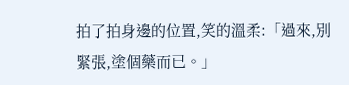拍了拍身邊的位置,笑的溫柔:「過來,別緊張,塗個藥而已。」